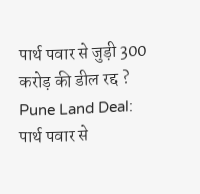पार्थ पवार से जुड़ी 300 करोड़ की डील रद्द ?
Pune Land Deal: पार्थ पवार से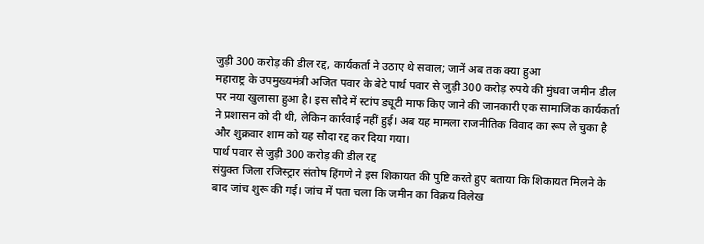जुड़ी 300 करोड़ की डील रद्द, कार्यकर्ता ने उठाए थे सवाल; जानें अब तक क्या हुआ
महाराष्ट्र के उपमुख्यमंत्री अजित पवार के बेटे पार्थ पवार से जुड़ी 300 करोड़ रुपये की मुंधवा जमीन डील पर नया खुलासा हुआ है। इस सौदे में स्टांप ड्यूटी माफ किए जाने की जानकारी एक सामाजिक कार्यकर्ता ने प्रशासन को दी थी, लेकिन कार्रवाई नहीं हुई। अब यह मामला राजनीतिक विवाद का रूप ले चुका है और शुक्रवार शाम को यह सौदा रद्द कर दिया गया।
पार्थ पवार से जुड़ी 300 करोड़ की डील रद्द
संयुक्त जिला रजिस्ट्रार संतोष हिंगणे ने इस शिकायत की पुष्टि करते हुए बताया कि शिकायत मिलने के बाद जांच शुरू की गई। जांच में पता चला कि जमीन का विक्रय विलेख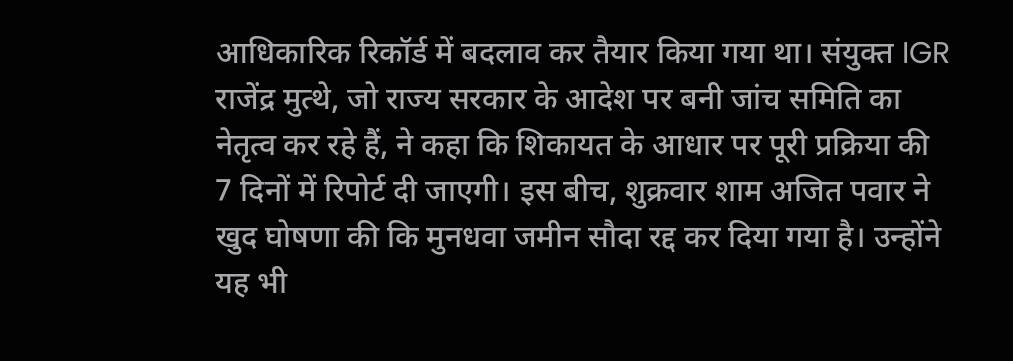आधिकारिक रिकॉर्ड में बदलाव कर तैयार किया गया था। संयुक्त IGR राजेंद्र मुत्थे, जो राज्य सरकार के आदेश पर बनी जांच समिति का नेतृत्व कर रहे हैं, ने कहा कि शिकायत के आधार पर पूरी प्रक्रिया की 7 दिनों में रिपोर्ट दी जाएगी। इस बीच, शुक्रवार शाम अजित पवार ने खुद घोषणा की कि मुनधवा जमीन सौदा रद्द कर दिया गया है। उन्होंने यह भी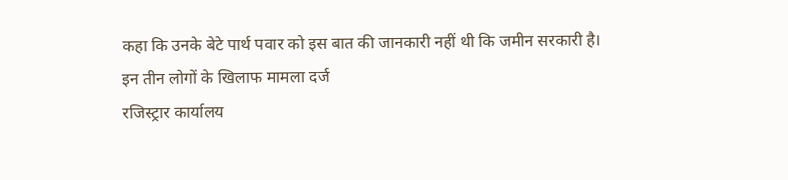कहा कि उनके बेटे पार्थ पवार को इस बात की जानकारी नहीं थी कि जमीन सरकारी है।
इन तीन लोगों के खिलाफ मामला दर्ज
रजिस्ट्रार कार्यालय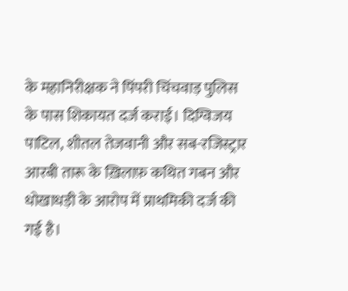के महानिरीक्षक ने पिंपरी चिंचवाड़ पुलिस के पास शिकायत दर्ज कराई। दिग्विजय पाटिल, शीतल तेजवानी और सब-रजिस्ट्रार आरबी तारू के ख़िलाफ़ कथित गबन और धोखाधड़ी के आरोप में प्राथमिकी दर्ज की गई है।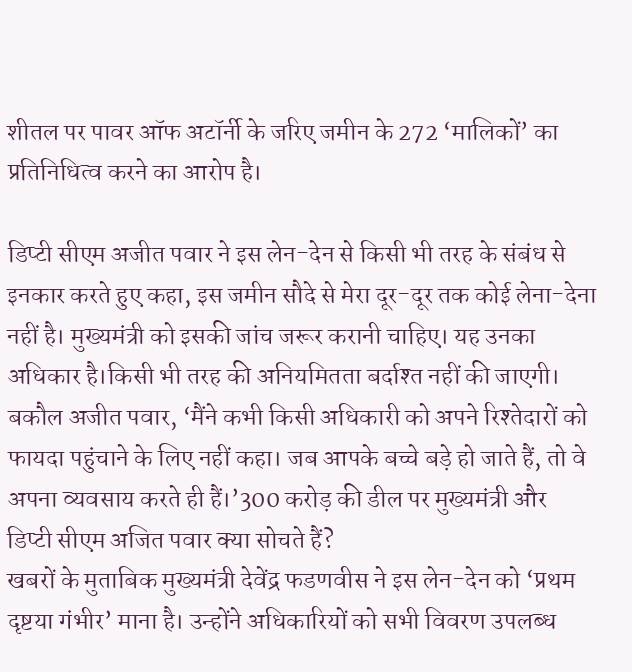शीतल पर पावर ऑफ अटॉर्नी के जरिए जमीन के 272 ‘मालिकों’ का प्रतिनिधित्व करने का आरोप है।

डिप्टी सीएम अजीत पवार ने इस लेन-देन से किसी भी तरह के संबंध से इनकार करते हुए कहा, इस जमीन सौदे से मेरा दूर-दूर तक कोई लेना-देना नहीं है। मुख्यमंत्री को इसकी जांच जरूर करानी चाहिए। यह उनका अधिकार है।किसी भी तरह की अनियमितता बर्दाश्त नहीं की जाएगी। बकौल अजीत पवार, ‘मैंने कभी किसी अधिकारी को अपने रिश्तेदारों को फायदा पहुंचाने के लिए नहीं कहा। जब आपके बच्चे बड़े हो जाते हैं, तो वे अपना व्यवसाय करते ही हैं।’300 करोड़ की डील पर मुख्यमंत्री और डिप्टी सीएम अजित पवार क्या सोचते हैं?
खबरों के मुताबिक मुख्यमंत्री देवेंद्र फडणवीस ने इस लेन-देन को ‘प्रथम दृष्टया गंभीर’ माना है। उन्होंने अधिकारियों को सभी विवरण उपलब्ध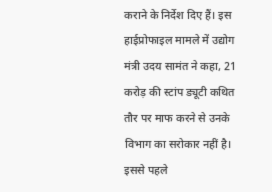कराने के निर्देश दिए हैं। इस हाईप्रोफाइल मामले में उद्योग मंत्री उदय सामंत ने कहा, 21 करोड़ की स्टांप ड्यूटी कथित तौर पर माफ करने से उनके विभाग का सरोकार नहीं है। इससे पहले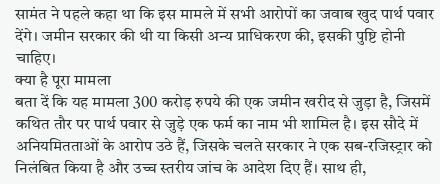सामंत ने पहले कहा था कि इस मामले में सभी आरोपों का जवाब खुद पार्थ पवार देंगे। जमीन सरकार की थी या किसी अन्य प्राधिकरण की, इसकी पुष्टि होनी चाहिए।
क्या है पूरा मामला
बता दें कि यह मामला 300 करोड़ रुपये की एक जमीन खरीद से जुड़ा है, जिसमें कथित तौर पर पार्थ पवार से जुड़े एक फर्म का नाम भी शामिल है। इस सौदे में अनियमितताओं के आरोप उठे हैं, जिसके चलते सरकार ने एक सब-रजिस्ट्रार को निलंबित किया है और उच्च स्तरीय जांच के आदेश दिए हैं। साथ ही,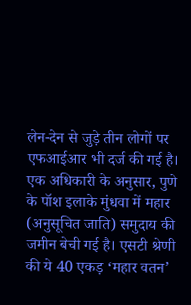लेन-देन से जुड़े तीन लोगों पर एफआईआर भी दर्ज की गई है। एक अधिकारी के अनुसार, पुणे के पॉश इलाके मुंधवा में महार (अनुसूचित जाति) समुदाय की जमीन बेची गई है। एसटी श्रेणी की ये 40 एकड़ ‘महार वतन’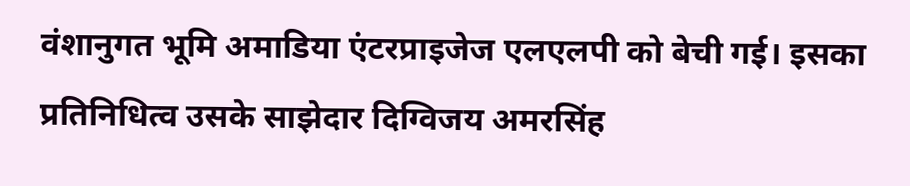वंशानुगत भूमि अमाडिया एंटरप्राइजेज एलएलपी को बेची गई। इसका प्रतिनिधित्व उसके साझेदार दिग्विजय अमरसिंह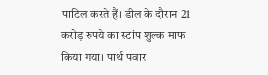पाटिल करते हैं। डील के दौरान 21 करोड़ रुपये का स्टांप शुल्क माफ किया गया। पार्थ पवार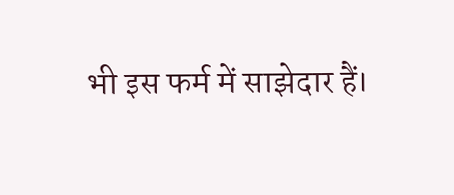भी इस फर्म में साझेदार हैं।